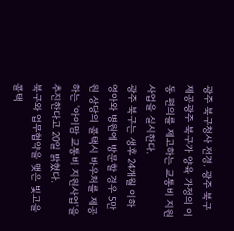광주 북구청사 전경. 광주 북구 제공광주 북구가 양육 가정의 이동 편의를 제고하는 교통비 지원 사업을 실시한다.
광주 북구는 생후 24개월 이하 영아와 병원에 방문할 경우 5만 원 상당의 콜택시 바우처를 제공하는 '아이맘 교통비 지원사업'을 추진한다고 20일 밝혔다.
북구와 업무협약을 맺은 빛고을 콜택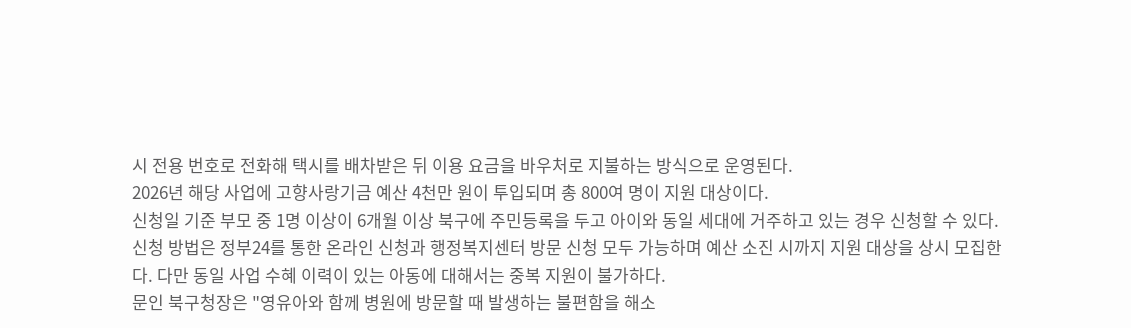시 전용 번호로 전화해 택시를 배차받은 뒤 이용 요금을 바우처로 지불하는 방식으로 운영된다.
2026년 해당 사업에 고향사랑기금 예산 4천만 원이 투입되며 총 800여 명이 지원 대상이다.
신청일 기준 부모 중 1명 이상이 6개월 이상 북구에 주민등록을 두고 아이와 동일 세대에 거주하고 있는 경우 신청할 수 있다.
신청 방법은 정부24를 통한 온라인 신청과 행정복지센터 방문 신청 모두 가능하며 예산 소진 시까지 지원 대상을 상시 모집한다. 다만 동일 사업 수혜 이력이 있는 아동에 대해서는 중복 지원이 불가하다.
문인 북구청장은 "영유아와 함께 병원에 방문할 때 발생하는 불편함을 해소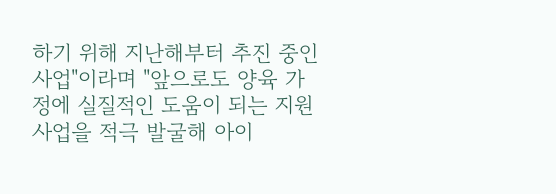하기 위해 지난해부터 추진 중인 사업"이라며 "앞으로도 양육 가정에 실질적인 도움이 되는 지원사업을 적극 발굴해 아이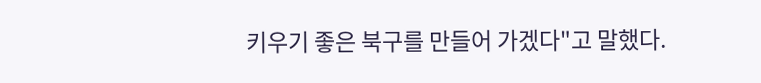키우기 좋은 북구를 만들어 가겠다"고 말했다.